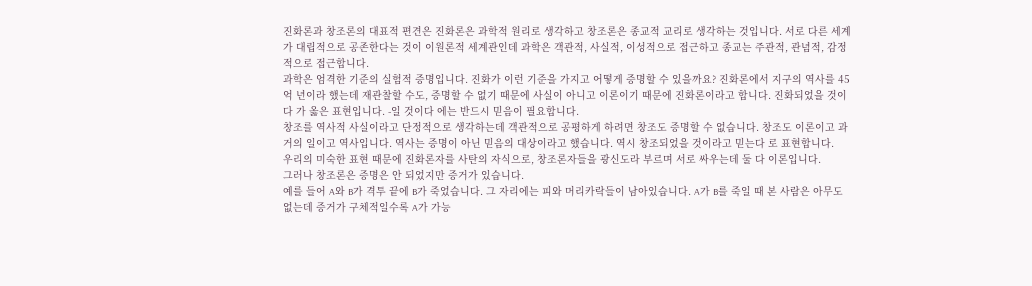진화론과 창조론의 대표적 편견은 진화론은 과학적 원리로 생각하고 창조론은 종교적 교리로 생각하는 것입니다. 서로 다른 세계가 대립적으로 공존한다는 것이 이원론적 세계관인데 과학은 객관적, 사실적, 이성적으로 접근하고 종교는 주관적, 관념적, 감정적으로 접근합니다.
과학은 엄격한 기준의 실험적 증명입니다. 진화가 이런 기준을 가지고 어떻게 증명할 수 있을까요? 진화론에서 지구의 역사를 45억 년이라 했는데 재관찰할 수도, 증명할 수 없기 때문에 사실이 아니고 이론이기 때문에 진화론이라고 합니다. 진화되었을 것이다 가 옳은 표현입니다. -일 것이다 에는 반드시 믿음이 필요합니다.
창조를 역사적 사실이라고 단정적으로 생각하는데 객관적으로 공평하게 하려면 창조도 증명할 수 없습니다. 창조도 이론이고 과거의 일이고 역사입니다. 역사는 증명이 아닌 믿음의 대상이라고 했습니다. 역시 창조되었을 것이라고 믿는다 로 표현합니다.
우리의 미숙한 표현 때문에 진화론자를 사탄의 자식으로, 창조론자들을 광신도라 부르며 서로 싸우는데 둘 다 이론입니다.
그러나 창조론은 증명은 안 되었지만 증거가 있습니다.
예를 들어 A와 B가 격투 끝에 B가 죽었습니다. 그 자리에는 피와 머리카락들이 남아있습니다. A가 B를 죽일 때 본 사람은 아무도 없는데 증거가 구체적일수록 A가 가능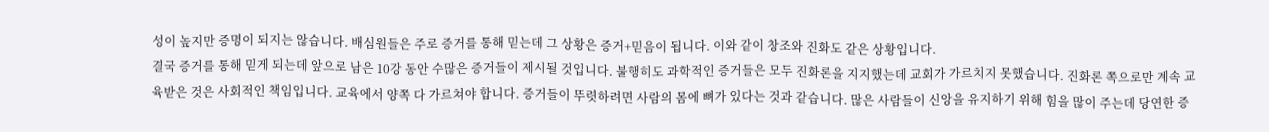성이 높지만 증명이 되지는 않습니다. 배심원들은 주로 증거를 통해 믿는데 그 상황은 증거+믿음이 됩니다. 이와 같이 창조와 진화도 같은 상황입니다.
결국 증거를 통해 믿게 되는데 앞으로 남은 10강 동안 수많은 증거들이 제시될 것입니다. 불행히도 과학적인 증거들은 모두 진화론을 지지했는데 교회가 가르치지 못했습니다. 진화론 쪽으로만 계속 교육받은 것은 사회적인 책임입니다. 교육에서 양쪽 다 가르쳐야 합니다. 증거들이 뚜렷하려면 사람의 몸에 뼈가 있다는 것과 같습니다. 많은 사람들이 신앙을 유지하기 위해 힘을 많이 주는데 당연한 증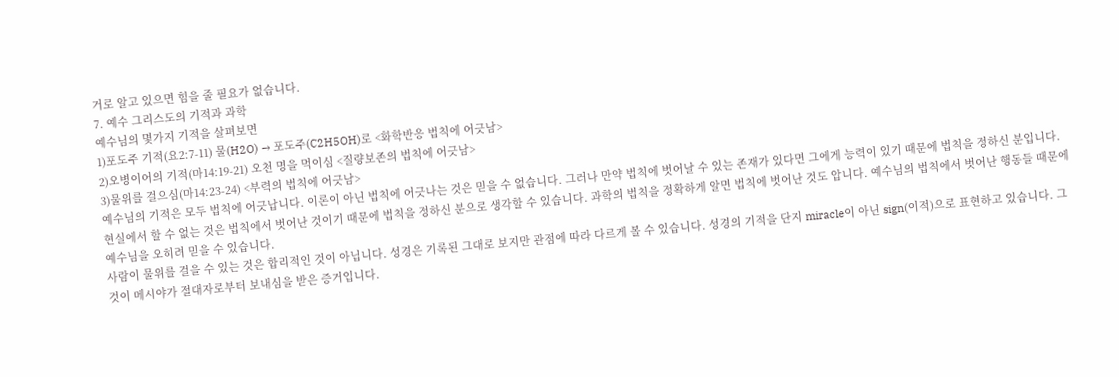거로 알고 있으면 힘을 줄 필요가 없습니다.
7. 예수 그리스도의 기적과 과학
예수님의 몇가지 기적을 살펴보면
1)포도주 기적(요2:7-11) 물(H2O) → 포도주(C2H5OH)로 <화학반응 법칙에 어긋남>
2)오병이어의 기적(마14:19-21) 오천 명을 먹이심 <질량보존의 법칙에 어긋남>
3)물위를 걸으심(마14:23-24) <부력의 법칙에 어긋남>
예수님의 기적은 모두 법칙에 어긋납니다. 이론이 아닌 법칙에 어긋나는 것은 믿을 수 없습니다. 그러나 만약 법칙에 벗어날 수 있는 존재가 있다면 그에게 능력이 있기 때문에 법칙을 정하신 분입니다. 현실에서 할 수 없는 것은 법칙에서 벗어난 것이기 때문에 법칙을 정하신 분으로 생각할 수 있습니다. 과학의 법칙을 정확하게 알면 법칙에 벗어난 것도 압니다. 예수님의 법칙에서 벗어난 행동들 때문에 예수님을 오히려 믿을 수 있습니다.
사람이 물위를 걸을 수 있는 것은 합리적인 것이 아닙니다. 성경은 기록된 그대로 보지만 관점에 따라 다르게 볼 수 있습니다. 성경의 기적을 단지 miracle이 아닌 sign(이적)으로 표현하고 있습니다. 그것이 메시야가 절대자로부터 보내심을 받은 증거입니다.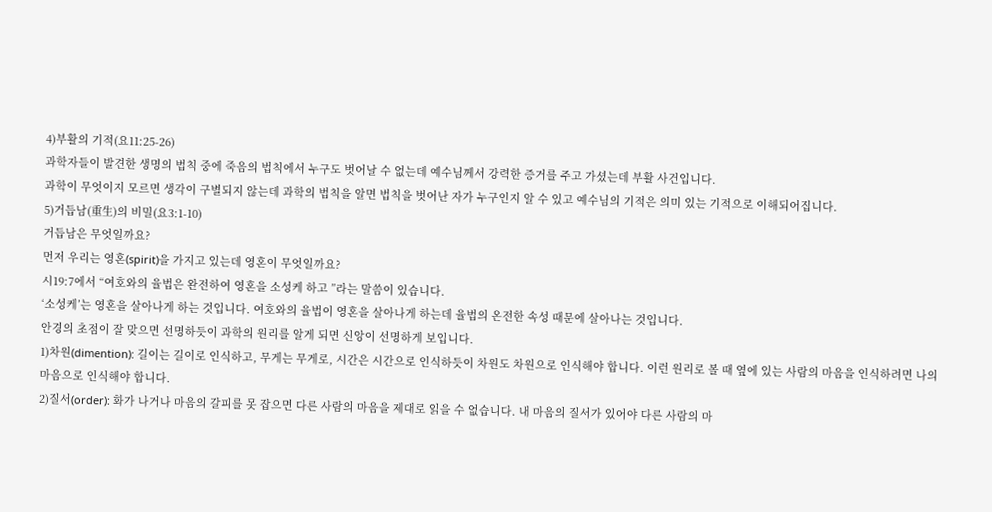4)부활의 기적(요11:25-26)
과학자들이 발견한 생명의 법칙 중에 죽음의 법칙에서 누구도 벗어날 수 없는데 예수님께서 강력한 증거를 주고 가셨는데 부활 사건입니다.
과학이 무엇이지 모르면 생각이 구별되지 않는데 과학의 법칙을 알면 법칙을 벗어난 자가 누구인지 알 수 있고 예수님의 기적은 의미 있는 기적으로 이해되어집니다.
5)거듭남(重生)의 비밀(요3:1-10)
거듭남은 무엇일까요?
먼저 우리는 영혼(spirit)을 가지고 있는데 영혼이 무엇일까요?
시19:7에서 “여호와의 율법은 완전하여 영혼을 소성케 하고 ”라는 말씀이 있습니다.
‘소성케’는 영혼을 살아나게 하는 것입니다. 여호와의 율법이 영혼을 살아나게 하는데 율법의 온전한 속성 때문에 살아나는 것입니다.
안경의 초점이 잘 맞으면 선명하듯이 과학의 원리를 알게 되면 신앙이 선명하게 보입니다.
1)차원(dimention): 길이는 길이로 인식하고, 무게는 무게로, 시간은 시간으로 인식하듯이 차원도 차원으로 인식해야 합니다. 이런 원리로 볼 때 옆에 있는 사람의 마음을 인식하려면 나의 마음으로 인식해야 합니다.
2)질서(order): 화가 나거나 마음의 갈피를 못 잡으면 다른 사람의 마음을 제대로 읽을 수 없습니다. 내 마음의 질서가 있어야 다른 사람의 마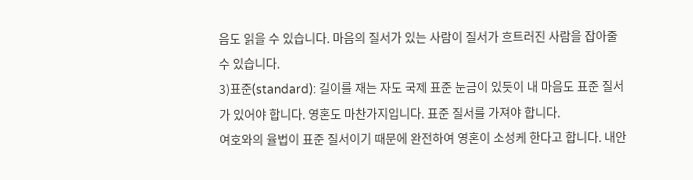음도 읽을 수 있습니다. 마음의 질서가 있는 사람이 질서가 흐트러진 사람을 잡아줄 수 있습니다.
3)표준(standard): 길이를 재는 자도 국제 표준 눈금이 있듯이 내 마음도 표준 질서가 있어야 합니다. 영혼도 마찬가지입니다. 표준 질서를 가져야 합니다.
여호와의 율법이 표준 질서이기 때문에 완전하여 영혼이 소성케 한다고 합니다. 내안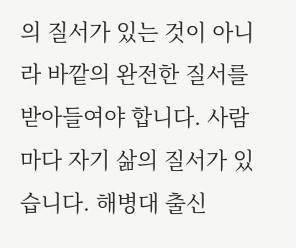의 질서가 있는 것이 아니라 바깥의 완전한 질서를 받아들여야 합니다. 사람마다 자기 삶의 질서가 있습니다. 해병대 출신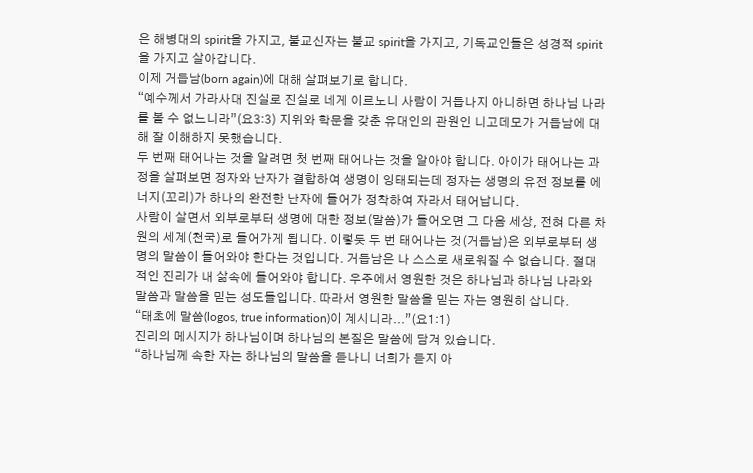은 해병대의 spirit을 가지고, 불교신자는 불교 spirit을 가지고, 기독교인들은 성경적 spirit을 가지고 살아갑니다.
이제 거듭남(born again)에 대해 살펴보기로 합니다.
“예수께서 가라사대 진실로 진실로 네게 이르노니 사람이 거듭나지 아니하면 하나님 나라를 볼 수 없느니라”(요3:3) 지위와 학문을 갖춘 유대인의 관원인 니고데모가 거듭남에 대해 잘 이해하지 못했습니다.
두 번째 태어나는 것을 알려면 첫 번째 태어나는 것을 알아야 합니다. 아이가 태어나는 과정을 살펴보면 정자와 난자가 결합하여 생명이 잉태되는데 정자는 생명의 유전 정보를 에너지(꼬리)가 하나의 완전한 난자에 들어가 정착하여 자라서 태어납니다.
사람이 살면서 외부로부터 생명에 대한 정보(말씀)가 들어오면 그 다음 세상, 전혀 다른 차원의 세계(천국)로 들어가게 됩니다. 이렇듯 두 번 태어나는 것(거듭남)은 외부로부터 생명의 말씀이 들어와야 한다는 것입니다. 거듭남은 나 스스로 새로워질 수 없습니다. 절대적인 진리가 내 삶속에 들어와야 합니다. 우주에서 영원한 것은 하나님과 하나님 나라와 말씀과 말씀을 믿는 성도들입니다. 따라서 영원한 말씀을 믿는 자는 영원히 삽니다.
“태초에 말씀(logos, true information)이 계시니라...”(요1:1)
진리의 메시지가 하나님이며 하나님의 본질은 말씀에 담겨 있습니다.
“하나님께 속한 자는 하나님의 말씀을 듣나니 너희가 듣지 아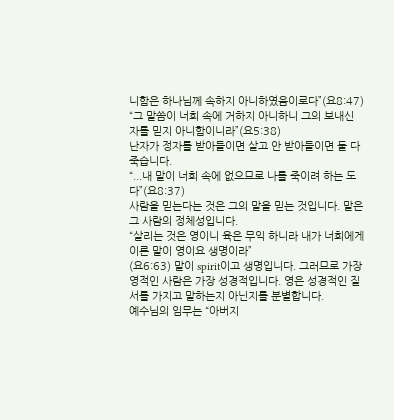니함은 하나님께 속하지 아니하였음이로다”(요8:47)
“그 말씀이 너희 속에 거하지 아니하니 그의 보내신 자를 믿지 아니함이니라”(요5:38)
난자가 정자를 받아들이면 살고 안 받아들이면 둘 다 죽습니다.
“...내 말이 너희 속에 없으므로 나를 죽이려 하는 도다”(요8:37)
사람을 믿는다는 것은 그의 말을 믿는 것입니다. 말은 그 사람의 정체성입니다.
“살리는 것은 영이니 육은 무익 하니라 내가 너희에게 이른 말이 영이요 생명이라”
(요6:63) 말이 spirit이고 생명입니다. 그러므로 가장 영적인 사람은 가장 성경적입니다. 영은 성경적인 질서를 가지고 말하는지 아닌지를 분별합니다.
예수님의 임무는 “아버지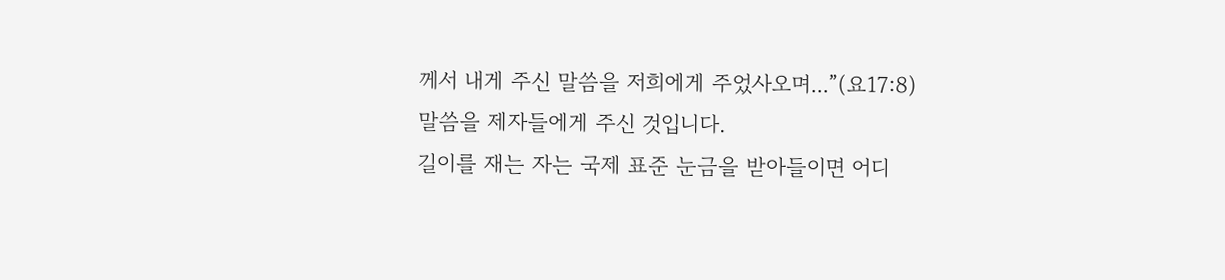께서 내게 주신 말씀을 저희에게 주었사오며...”(요17:8)
말씀을 제자들에게 주신 것입니다.
길이를 재는 자는 국제 표준 눈금을 받아들이면 어디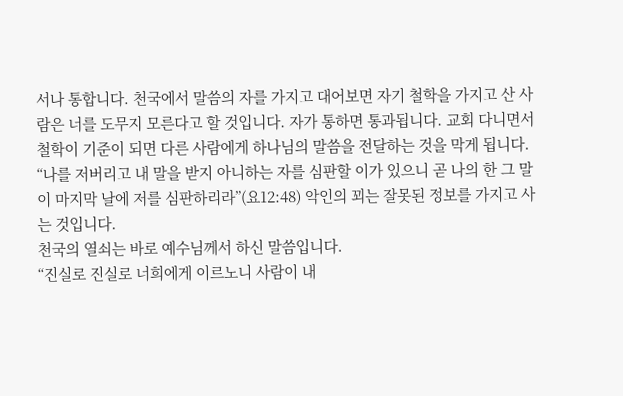서나 통합니다. 천국에서 말씀의 자를 가지고 대어보면 자기 철학을 가지고 산 사람은 너를 도무지 모른다고 할 것입니다. 자가 통하면 통과됩니다. 교회 다니면서 철학이 기준이 되면 다른 사람에게 하나님의 말씀을 전달하는 것을 막게 됩니다. “나를 저버리고 내 말을 받지 아니하는 자를 심판할 이가 있으니 곧 나의 한 그 말이 마지막 날에 저를 심판하리라”(요12:48) 악인의 꾀는 잘못된 정보를 가지고 사는 것입니다.
천국의 열쇠는 바로 예수님께서 하신 말씀입니다.
“진실로 진실로 너희에게 이르노니 사람이 내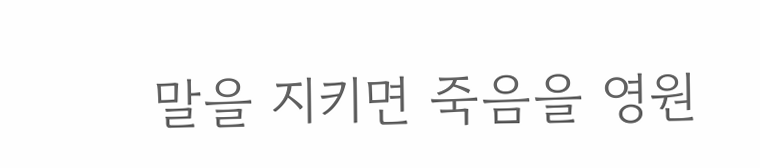말을 지키면 죽음을 영원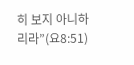히 보지 아니하리라”(요8:51)